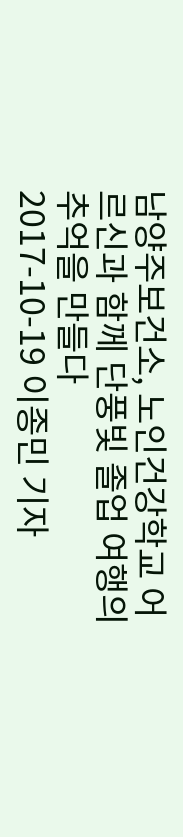남양주보건소, 노인건강학교 어르신과 함께 단풍빛 졸업 여행의 추억을 만들다
2017-10-19 이종민 기자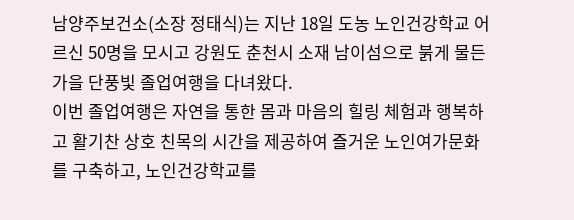남양주보건소(소장 정태식)는 지난 18일 도농 노인건강학교 어르신 50명을 모시고 강원도 춘천시 소재 남이섬으로 붉게 물든 가을 단풍빛 졸업여행을 다녀왔다.
이번 졸업여행은 자연을 통한 몸과 마음의 힐링 체험과 행복하고 활기찬 상호 친목의 시간을 제공하여 즐거운 노인여가문화를 구축하고, 노인건강학교를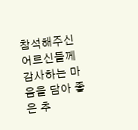참석해주신 어르신들께 감사하는 마음을 담아 좋은 추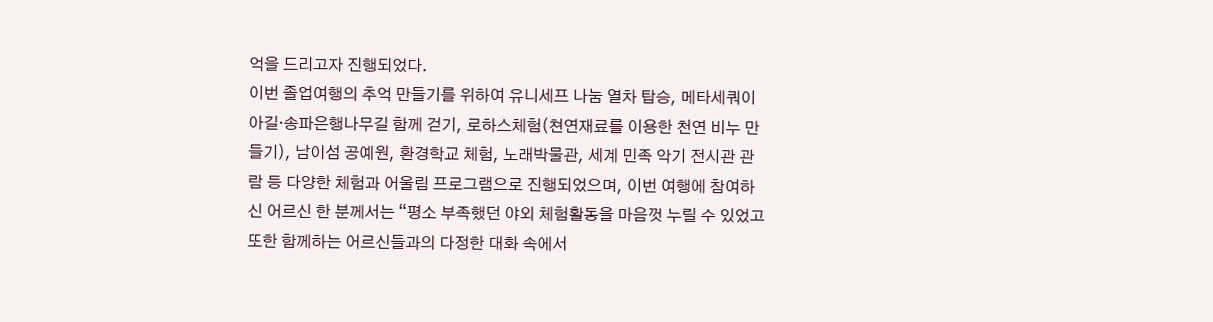억을 드리고자 진행되었다.
이번 졸업여행의 추억 만들기를 위하여 유니세프 나눔 열차 탑승, 메타세쿼이아길·송파은행나무길 함께 걷기, 로하스체험(쳔연재료를 이용한 천연 비누 만들기), 남이섬 공예원, 환경학교 체험, 노래박물관, 세계 민족 악기 전시관 관람 등 다양한 체험과 어울림 프로그램으로 진행되었으며, 이번 여행에 참여하신 어르신 한 분께서는 “평소 부족했던 야외 체험활동을 마음껏 누릴 수 있었고 또한 함께하는 어르신들과의 다정한 대화 속에서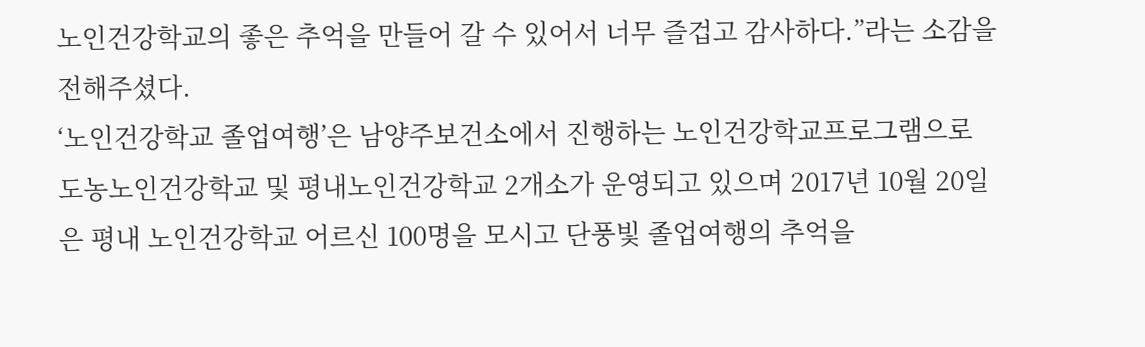노인건강학교의 좋은 추억을 만들어 갈 수 있어서 너무 즐겁고 감사하다.”라는 소감을 전해주셨다.
‘노인건강학교 졸업여행’은 남양주보건소에서 진행하는 노인건강학교프로그램으로 도농노인건강학교 및 평내노인건강학교 2개소가 운영되고 있으며 2017년 10월 20일은 평내 노인건강학교 어르신 100명을 모시고 단풍빛 졸업여행의 추억을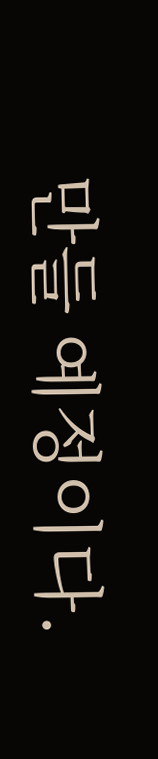만들 예정이다.